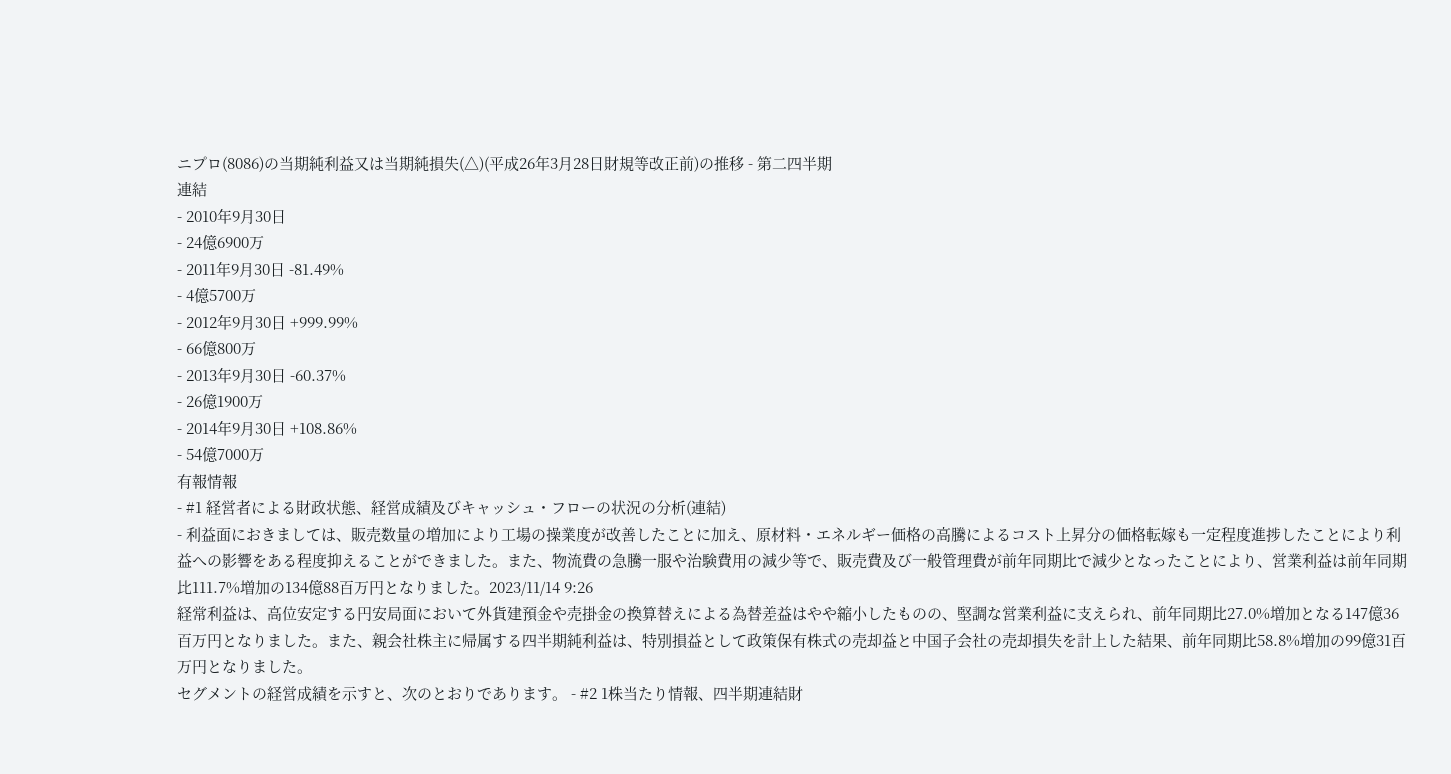ニプロ(8086)の当期純利益又は当期純損失(△)(平成26年3月28日財規等改正前)の推移 - 第二四半期
連結
- 2010年9月30日
- 24億6900万
- 2011年9月30日 -81.49%
- 4億5700万
- 2012年9月30日 +999.99%
- 66億800万
- 2013年9月30日 -60.37%
- 26億1900万
- 2014年9月30日 +108.86%
- 54億7000万
有報情報
- #1 経営者による財政状態、経営成績及びキャッシュ・フローの状況の分析(連結)
- 利益面におきましては、販売数量の増加により工場の操業度が改善したことに加え、原材料・エネルギー価格の高騰によるコスト上昇分の価格転嫁も一定程度進捗したことにより利益への影響をある程度抑えることができました。また、物流費の急騰一服や治験費用の減少等で、販売費及び一般管理費が前年同期比で減少となったことにより、営業利益は前年同期比111.7%増加の134億88百万円となりました。2023/11/14 9:26
経常利益は、高位安定する円安局面において外貨建預金や売掛金の換算替えによる為替差益はやや縮小したものの、堅調な営業利益に支えられ、前年同期比27.0%増加となる147億36百万円となりました。また、親会社株主に帰属する四半期純利益は、特別損益として政策保有株式の売却益と中国子会社の売却損失を計上した結果、前年同期比58.8%増加の99億31百万円となりました。
セグメントの経営成績を示すと、次のとおりであります。 - #2 1株当たり情報、四半期連結財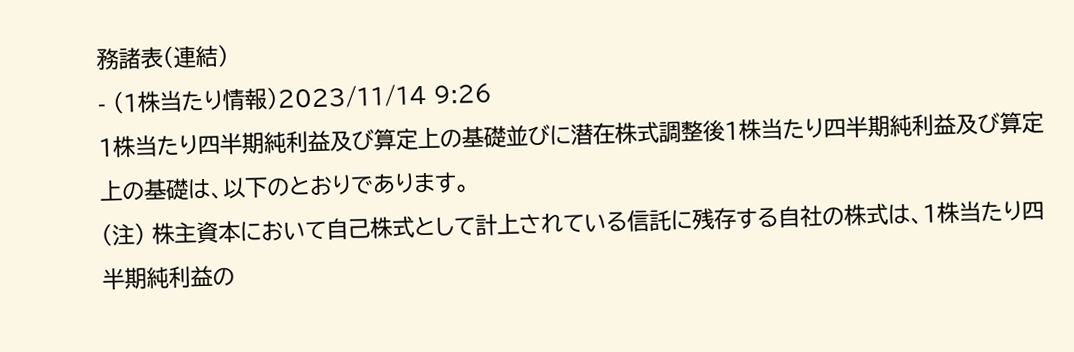務諸表(連結)
- (1株当たり情報)2023/11/14 9:26
1株当たり四半期純利益及び算定上の基礎並びに潜在株式調整後1株当たり四半期純利益及び算定上の基礎は、以下のとおりであります。
(注) 株主資本において自己株式として計上されている信託に残存する自社の株式は、1株当たり四半期純利益の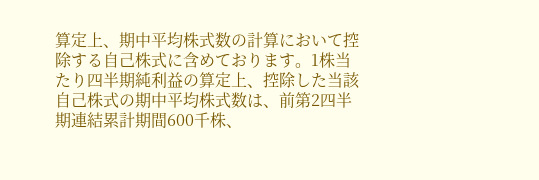算定上、期中平均株式数の計算において控除する自己株式に含めております。1株当たり四半期純利益の算定上、控除した当該自己株式の期中平均株式数は、前第2四半期連結累計期間600千株、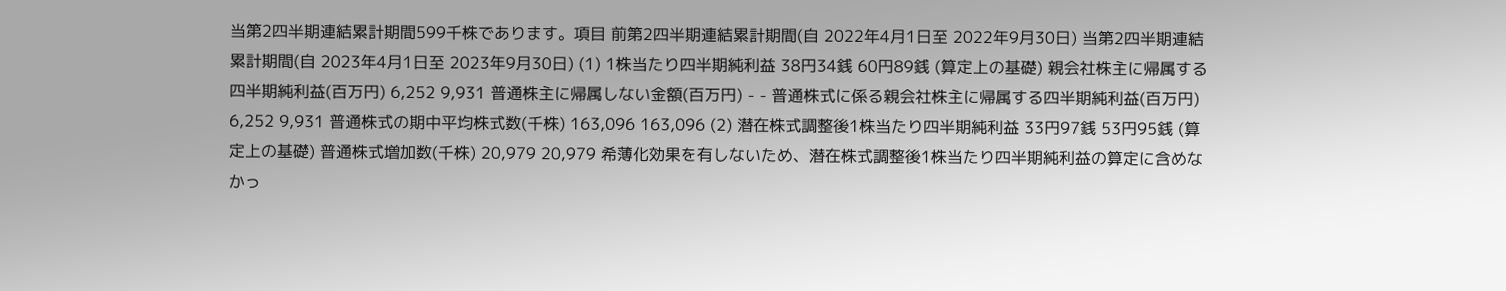当第2四半期連結累計期間599千株であります。項目 前第2四半期連結累計期間(自 2022年4月1日至 2022年9月30日) 当第2四半期連結累計期間(自 2023年4月1日至 2023年9月30日) (1) 1株当たり四半期純利益 38円34銭 60円89銭 (算定上の基礎) 親会社株主に帰属する四半期純利益(百万円) 6,252 9,931 普通株主に帰属しない金額(百万円) - - 普通株式に係る親会社株主に帰属する四半期純利益(百万円) 6,252 9,931 普通株式の期中平均株式数(千株) 163,096 163,096 (2) 潜在株式調整後1株当たり四半期純利益 33円97銭 53円95銭 (算定上の基礎) 普通株式増加数(千株) 20,979 20,979 希薄化効果を有しないため、潜在株式調整後1株当たり四半期純利益の算定に含めなかっ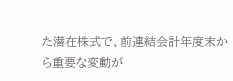た潜在株式で、前連結会計年度末から重要な変動が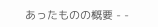あったものの概要 - -